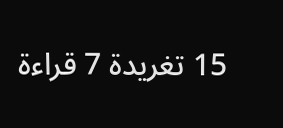15 تغريدة 7 قراءة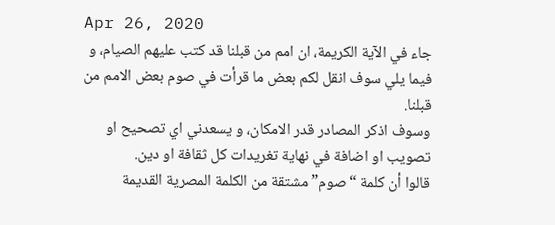Apr 26, 2020
جاء في الآية الكريمة، ان امم من قبلنا قد كتب عليهم الصيام، و فيما يلي سوف انقل لكم بعض ما قرأت في صوم بعض الامم من قبلنا.
وسوف اذكر المصادر قدر الامكان، و يسعدني اي تصحيح او تصويب او اضافة في نهاية تغريدات كل ثقافة او دين.
قالوا أن كلمة “صوم” مشتقة من الكلمة المصرية القديمة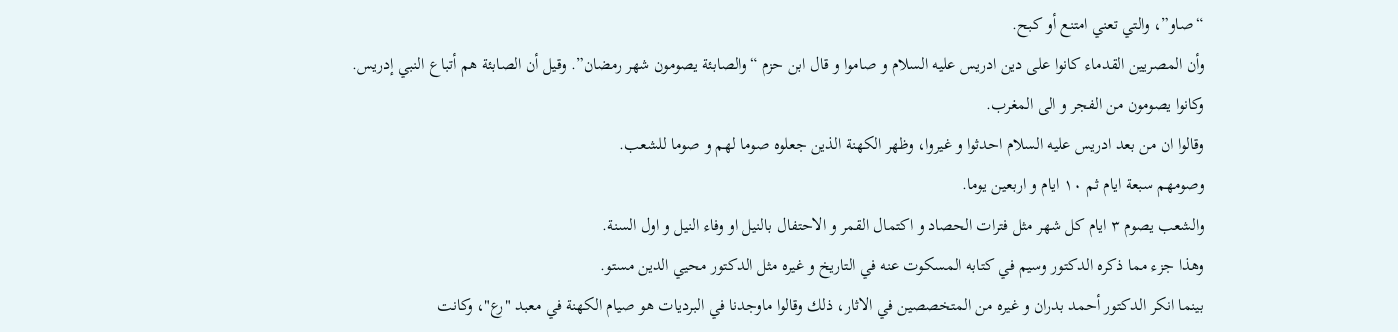“صاو”، والتي تعني امتنع أو كبح.
وأن المصريين القدماء كانوا على دين ادريس عليه السلام و صاموا و قال ابن حزم “والصابئة يصومون شهر رمضان”. وقيل أن الصابئة هم أتباع النبي إدريس.
وكانوا يصومون من الفجر و الى المغرب.
وقالوا ان من بعد ادريس عليه السلام احدثوا و غيروا، وظهر الكهنة الذين جعلوه صوما لهم و صوما للشعب.
وصومهم سبعة ايام ثم ١٠ ايام و اربعين يوما.
والشعب يصوم ٣ ايام كل شهر مثل فترات الحصاد و اكتمال القمر و الاحتفال بالنيل او وفاء النيل و اول السنة.
وهذا جزء مما ذكره الدكتور وسيم في كتابه المسكوت عنه في التاريخ و غيره مثل الدكتور محيي الدين مستو.
بينما انكر الدكتور أحمد بدران و غيره من المتخصصين في الاثار، ذلك وقالوا ماوجدنا في البرديات هو صيام الكهنة في معبد "رع"، وكانت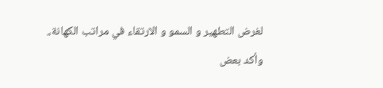لغرض التطهير و السمو و الارتقاء في مراتب الكهانة،.
وأكد بعض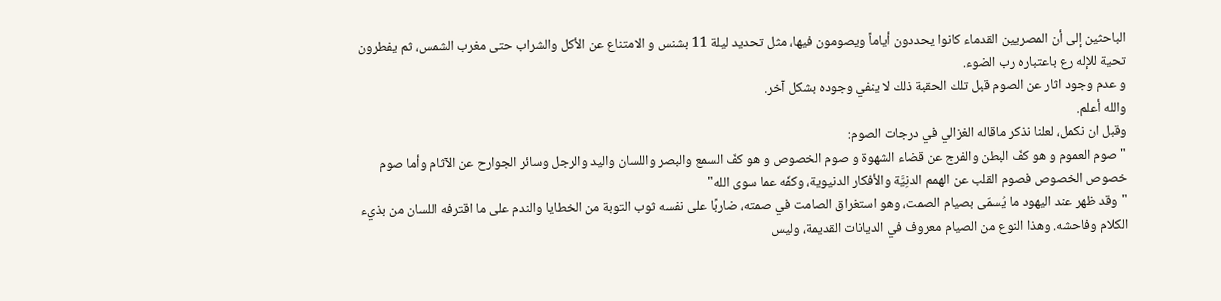الباحثين إلى أن المصريين القدماء كانوا يحددون أياماً ويصومون فيها، مثل تحديد ليلة 11 بشنس و الامتناع عن الأكل والشراب حتى مغرب الشمس، ثم يفطرون تحية للإله رع باعتباره رب الضوء.
و عدم وجود اثار عن الصوم قبل تلك الحقبة ذلك لا ينفي وجوده بشكل آخر.
والله أعلم.
وقبل ان نكمل، لعلنا نذكر ماقاله الغزالي في درجات الصوم:
" صوم العموم و هو كفّ البطن والفرج عن قضاء الشهوة و صوم الخصوص و هو كفّ السمع والبصر واللسان واليد والرجل وسائر الجوارح عن الآثام وأما صوم خصوص الخصوص فصوم القلب عن الهمم الدنِيَّة والأفكار الدنيوية، وكفّه عما سوى الله"
"وقد ظهر عند اليهود ما يُسمّى بصيام الصمت، وهو استغراق الصامت في صمته، ضاربًا على نفسه ثوب التوبة من الخطايا والندم على ما اقترفه اللسان من بذيء الكلام وفاحشه. وهذا النوع من الصيام معروف في الديانات القديمة، وليس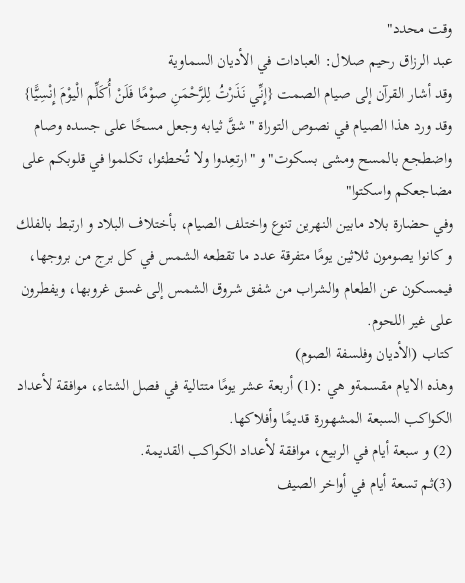وقت محدد"
عبد الرزاق رحيم صلال: العبادات في الأديان السماوية
وقد أشار القرآن إلى صيام الصمت {إِنِّي نَذَرْتُ لِلرَّحْمَنِ صوْمًا فَلَنْ أُكَلِّم الْيوْمَ إِنْسِيًّا} وقد ورد هذا الصيام في نصوص التوراة "شقَّ ثيابه وجعل مسحًا على جسده وصام واضطجع بالمسح ومشى بسكوت"و "ارتعِدوا ولا تُخطئوا، تكلموا في قلوبكم على مضاجعكم واسكتوا"
وفي حضارة بلاد مابين النهرين تنوع واختلف الصيام، بأختلاف البلاد و ارتبط بالفلك
و كانوا يصومون ثلاثين يومًا متفرقة عدد ما تقطعه الشمس في كل برج من بروجها، فيمسكون عن الطعام والشراب من شفق شروق الشمس إلى غسق غروبها، ويفطرون على غير اللحوم.
كتاب (الأديان وفلسفة الصوم)
وهذه الايام مقسمةو هي :(1) أربعة عشر يومًا متتالية في فصل الشتاء، موافقة لأعداد الكواكب السبعة المشهورة قديمًا وأفلاكها.
(2) و سبعة أيام في الربيع، موافقة لأعداد الكواكب القديمة.
(3)ثم تسعة أيام في أواخر الصيف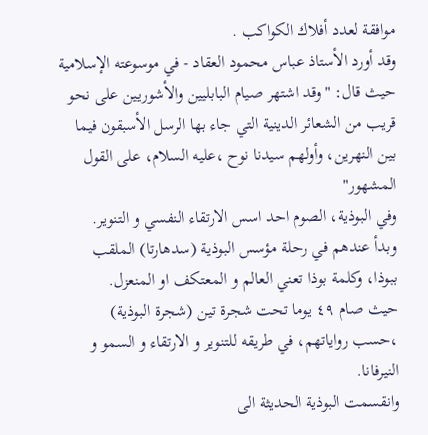موافقة لعدد أفلاك الكواكب .
وقد أورد الأستاذ عباس محمود العقاد - في موسوعته الإسلامية حيث قال: "وقد اشتهر صيام البابليين والأشوريين على نحو قريب من الشعائر الدينية التي جاء بها الرسل الأسبقون فيما بين النهرين، وأولهم سيدنا نوح ،عليه السلام، على القول المشهور"
وفي البوذية، الصوم احد اسس الارتقاء النفسي و التنوير.
وبدأ عندهم في رحلة مؤسس البوذية (سدهارتا) الملقب ببوذا، وكلمة بوذا تعني العالم و المعتكف او المنعزل.
حيث صام ٤٩ يوما تحت شجرة تين (شجرة البوذية) ،حسب رواياتهم، في طريقه للتنوير و الارتقاء و السمو و النيرفانا.
وانقسمت البوذية الحديثة الى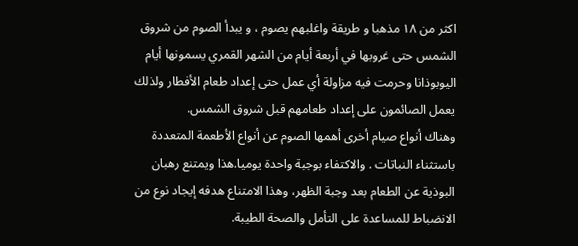اكثر من ١٨ مذهبا و طريقة واغلبهم يصوم ، و يبدأ الصوم من شروق الشمس حتى غروبها في أربعة أيام من الشهر القمري يسمونها أيام اليوبوذانا وحرمت فيه مزاولة أي عمل حتى إعداد طعام الأفطار ولذلك يعمل الصائمون على إعداد طعامهم قبل شروق الشمس.
وهناك أنواع صيام أخرى أهمها الصوم عن أنواع الأطعمة المتعددة باستثناء النباتات . والاكتفاء بوجبة واحدة يوميا.هذا ويمتنع رهبان البوذية عن الطعام بعد وجبة الظهر، وهذا الامتناع هدفه إيجاد نوع من الانضباط للمساعدة على التأمل والصحة الطيبة.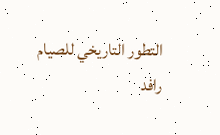التطور التاريخي للصيام
رافد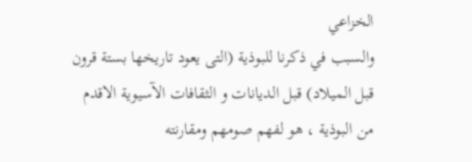الخزاعي
والسبب في ذكرنا للبوذية (التى يعود تاريخها بستة قرون قبل الميلاد) قبل الديانات و الثقافات الآسيوية الاقدم من البوذية ، هو لفهم صومهم ومقارنته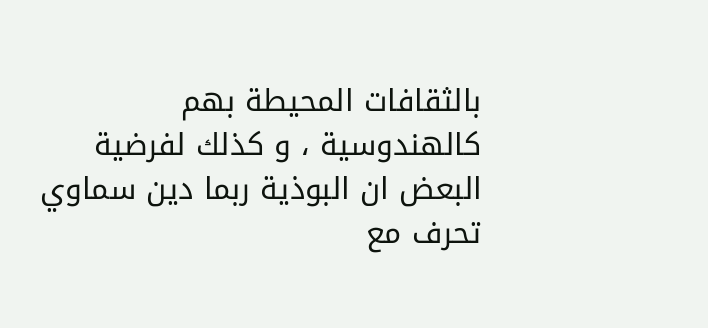بالثقافات المحيطة بهم كالهندوسية ، و كذلك لفرضية البعض ان البوذية ربما دين سماوي تحرف مع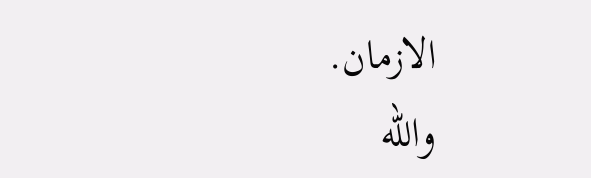الازمان.
والله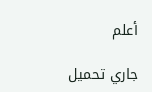أعلم

جاري تحميل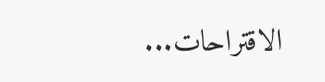الاقتراحات...